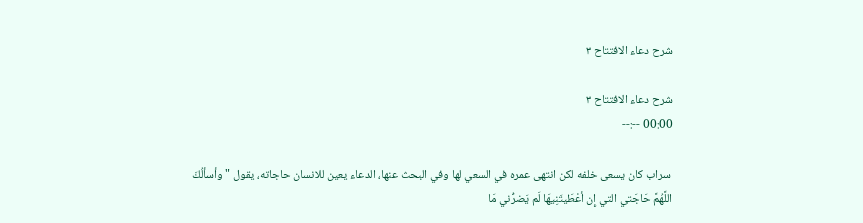شرح دعاء الافتتاح ٣

شرح دعاء الافتتاح ٣
00:00 --:--

 سراب كان يسعى خلفه لكن انتهى عمره في السعي لها وفي البحث عنها، الدعاء يعين للانسان حاجاته، يقول " وأسألُكَ اللَّهُمَّ حَاجَتي التي إِن أعْطَيتَنِيهَا لَم يَضرُّني مَا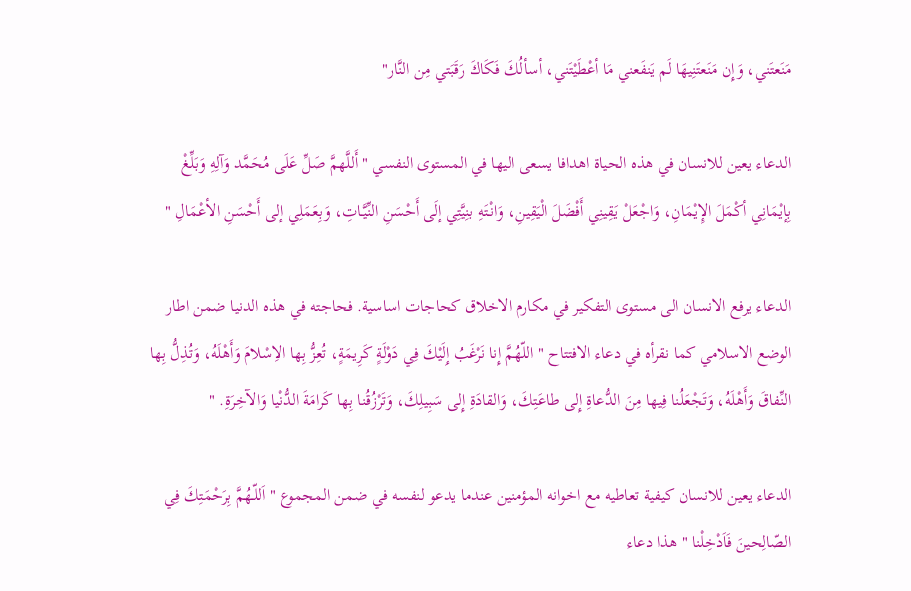مَنَعتَني، وَإِن مَنَعتَنِيهَا لَم يَنفَعني مَا أعْطَيْتَني، أسألُكَ فَكَاكَ رَقَبَتي مِن النَّار"

الدعاء يعين للانسان في هذه الحياة اهدافا يسعى اليها في المستوى النفسي " أَللَّهمَّ صَلِّ عَلَى مُحَمَّد وَآلِهِ وَبَلِّغْ بِإيْمَانِي أكْمَلَ الإِيْمَانِ، وَاجْعَلْ يَقِينِي أَفْضَلَ الْيَقِينِ، وَانْتَهِ بنِيَّتِي إلَى أَحْسَنِ النِّيَّـاتِ، وَبِعَمَلِي إلى أَحْسَنِ الأعْمَالِ "

الدعاء يرفع الانسان الى مستوى التفكير في مكارم الاخلاق كحاجات اساسية. فحاجته في هذه الدنيا ضمن اطار الوضع الاسلامي كما نقرأه في دعاء الافتتاح " اللّهُمَّ إِنا نَرْغَبُ إِلَيْكَ فِي دَوْلَةٍ كَرِيمَةٍ، تُعِزُّ بِها الاِسْلامَ وَأَهْلَهُ، وَتُذِلُّ بِها النِّفاقَ وَأَهْلَهُ، وَتَجْعَلُنا فِيها مِنَ الدُّعاةِ إِلى طاعَتِكَ، وَالقادَةِ إِلى سَبِيلِكَ، وَتَرْزُقُنا بِها كَرامَةَ الدُّنْيا وَالآخِرَةِ. "

الدعاء يعين للانسان كيفية تعاطيه مع اخوانه المؤمنين عندما يدعو لنفسه في ضمن المجموع " اَللّـهُمَّ بِرَحْمَتِكَ فِي الصّالِحينَ فَاَدْخِلْنا " هذا دعاء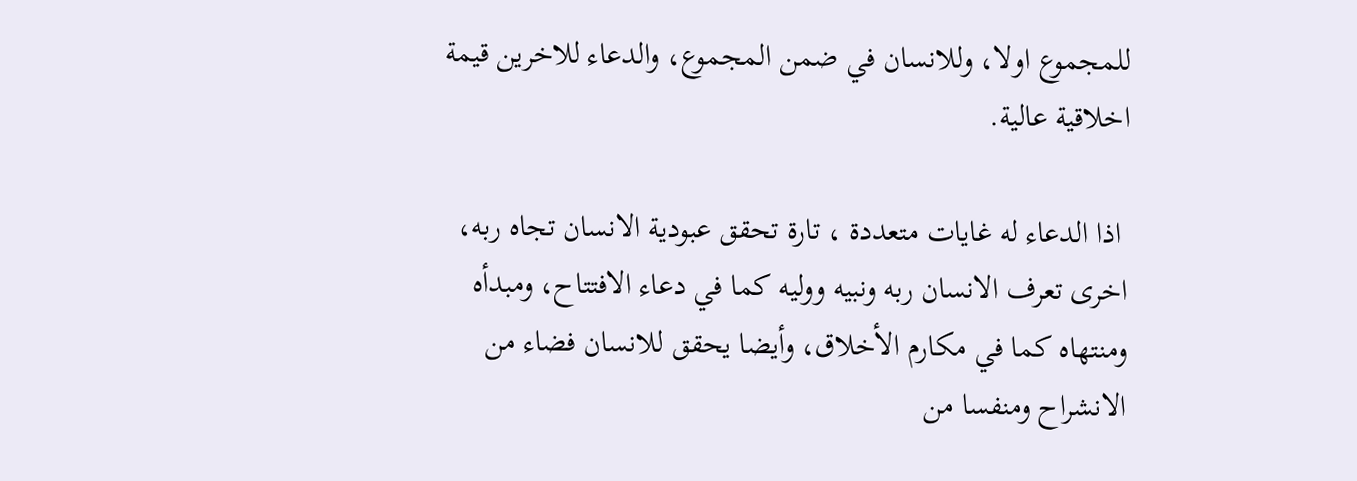للمجموع اولا، وللانسان في ضمن المجموع، والدعاء للاخرين قيمة اخلاقية عالية.

 اذا الدعاء له غايات متعددة ، تارة تحقق عبودية الانسان تجاه ربه، اخرى تعرف الانسان ربه ونبيه ووليه كما في دعاء الافتتاح، ومبدأه ومنتهاه كما في مكارم الأخلاق، وأيضا يحقق للانسان فضاء من الانشراح ومنفسا من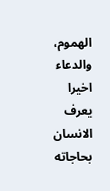الهموم، والدعاء اخيرا يعرف الانسان بحاجاته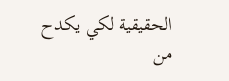الحقيقية لكي يكدح من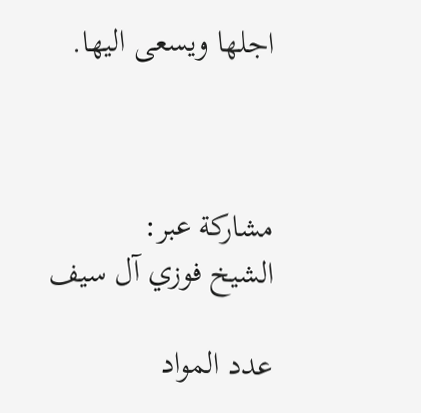اجلها ويسعى اليها.



مشاركة عبر:
الشيخ فوزي آل سيف

عدد المواد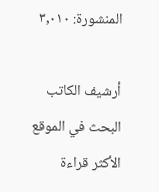المنشورة: ٣,٠١٠

أرشيف الكاتب
البحث في الموقع
الأكثر قراءة